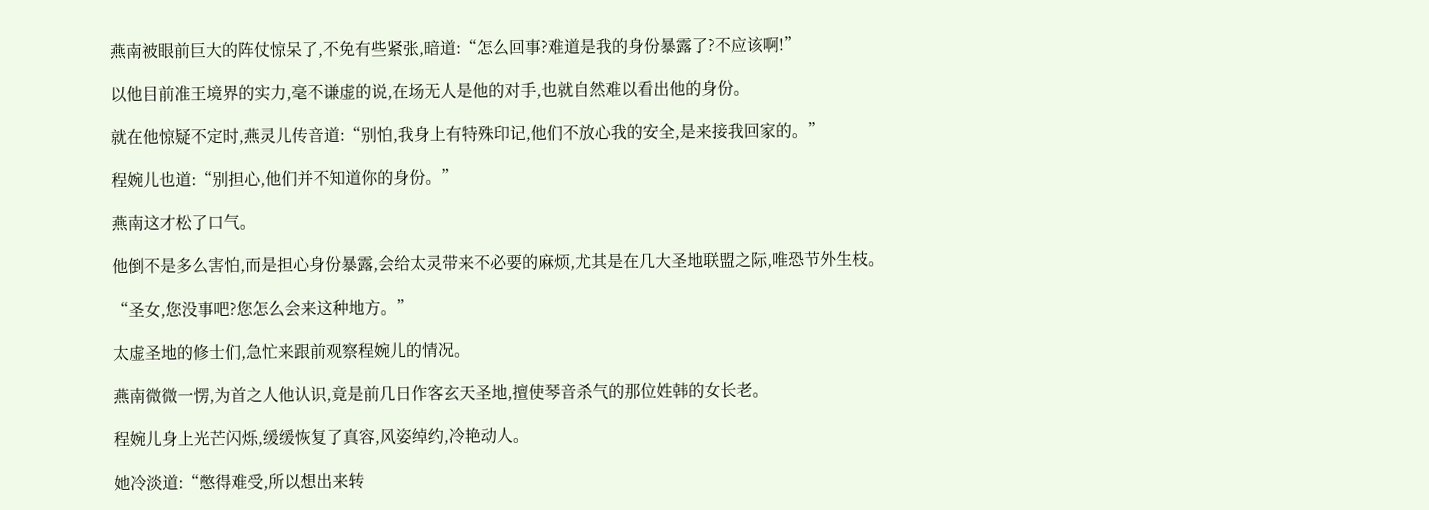燕南被眼前巨大的阵仗惊呆了,不免有些紧张,暗道:“怎么回事?难道是我的身份暴露了?不应该啊!”

以他目前准王境界的实力,毫不谦虚的说,在场无人是他的对手,也就自然难以看出他的身份。

就在他惊疑不定时,燕灵儿传音道:“别怕,我身上有特殊印记,他们不放心我的安全,是来接我回家的。”

程婉儿也道:“别担心,他们并不知道你的身份。”

燕南这才松了口气。

他倒不是多么害怕,而是担心身份暴露,会给太灵带来不必要的麻烦,尤其是在几大圣地联盟之际,唯恐节外生枝。

“圣女,您没事吧?您怎么会来这种地方。”

太虚圣地的修士们,急忙来跟前观察程婉儿的情况。

燕南微微一愣,为首之人他认识,竟是前几日作客玄天圣地,擅使琴音杀气的那位姓韩的女长老。

程婉儿身上光芒闪烁,缓缓恢复了真容,风姿绰约,冷艳动人。

她冷淡道:“憋得难受,所以想出来转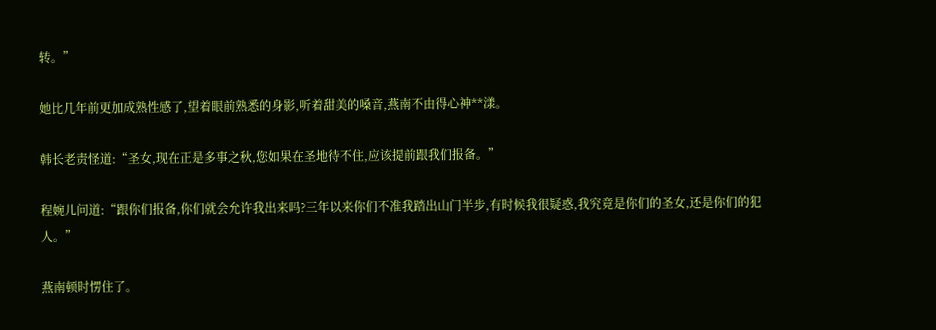转。”

她比几年前更加成熟性感了,望着眼前熟悉的身影,听着甜美的嗓音,燕南不由得心神**漾。

韩长老责怪道:“圣女,现在正是多事之秋,您如果在圣地待不住,应该提前跟我们报备。”

程婉儿问道:“跟你们报备,你们就会允许我出来吗?三年以来你们不准我踏出山门半步,有时候我很疑惑,我究竟是你们的圣女,还是你们的犯人。”

燕南顿时愣住了。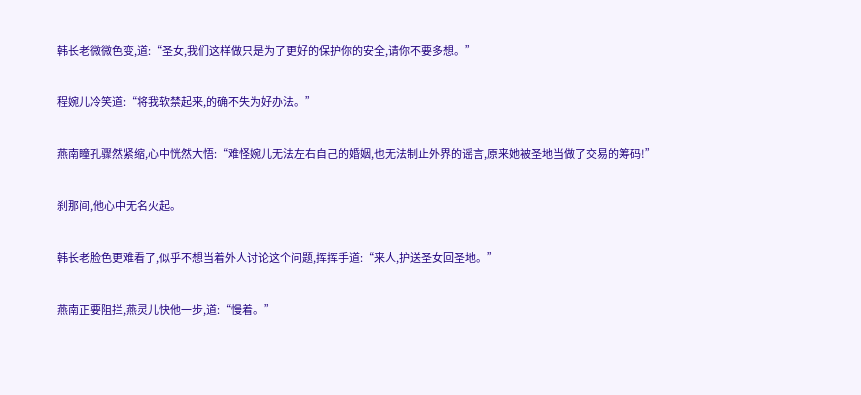韩长老微微色变,道:“圣女,我们这样做只是为了更好的保护你的安全,请你不要多想。”

程婉儿冷笑道:“将我软禁起来,的确不失为好办法。”

燕南瞳孔骤然紧缩,心中恍然大悟:“难怪婉儿无法左右自己的婚姻,也无法制止外界的谣言,原来她被圣地当做了交易的筹码!”

刹那间,他心中无名火起。

韩长老脸色更难看了,似乎不想当着外人讨论这个问题,挥挥手道:“来人,护送圣女回圣地。”

燕南正要阻拦,燕灵儿快他一步,道:“慢着。”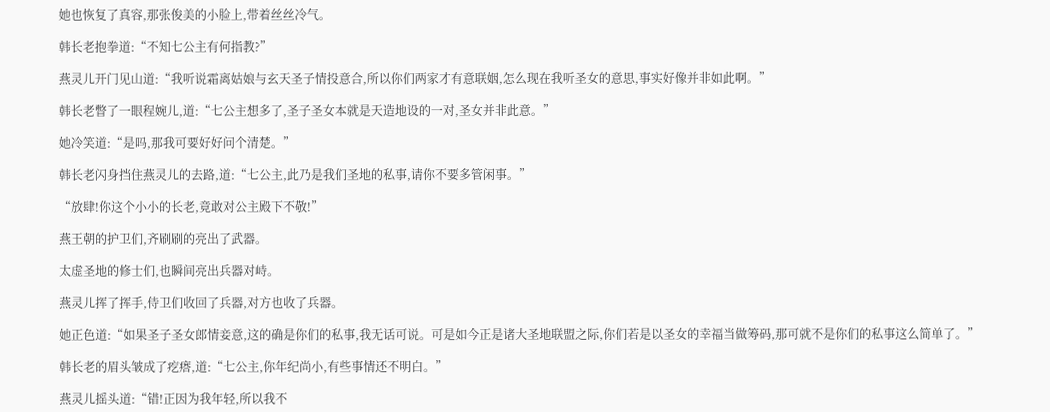她也恢复了真容,那张俊美的小脸上,带着丝丝冷气。

韩长老抱拳道:“不知七公主有何指教?”

燕灵儿开门见山道:“我听说霜离姑娘与玄天圣子情投意合,所以你们两家才有意联姻,怎么现在我听圣女的意思,事实好像并非如此啊。”

韩长老瞥了一眼程婉儿,道:“七公主想多了,圣子圣女本就是天造地设的一对,圣女并非此意。”

她冷笑道:“是吗,那我可要好好问个清楚。”

韩长老闪身挡住燕灵儿的去路,道:“七公主,此乃是我们圣地的私事,请你不要多管闲事。”

“放肆!你这个小小的长老,竟敢对公主殿下不敬!”

燕王朝的护卫们,齐刷刷的亮出了武器。

太虚圣地的修士们,也瞬间亮出兵器对峙。

燕灵儿挥了挥手,侍卫们收回了兵器,对方也收了兵器。

她正色道:“如果圣子圣女郎情妾意,这的确是你们的私事,我无话可说。可是如今正是诸大圣地联盟之际,你们若是以圣女的幸福当做筹码,那可就不是你们的私事这么简单了。”

韩长老的眉头皱成了疙瘩,道:“七公主,你年纪尚小,有些事情还不明白。”

燕灵儿摇头道:“错!正因为我年轻,所以我不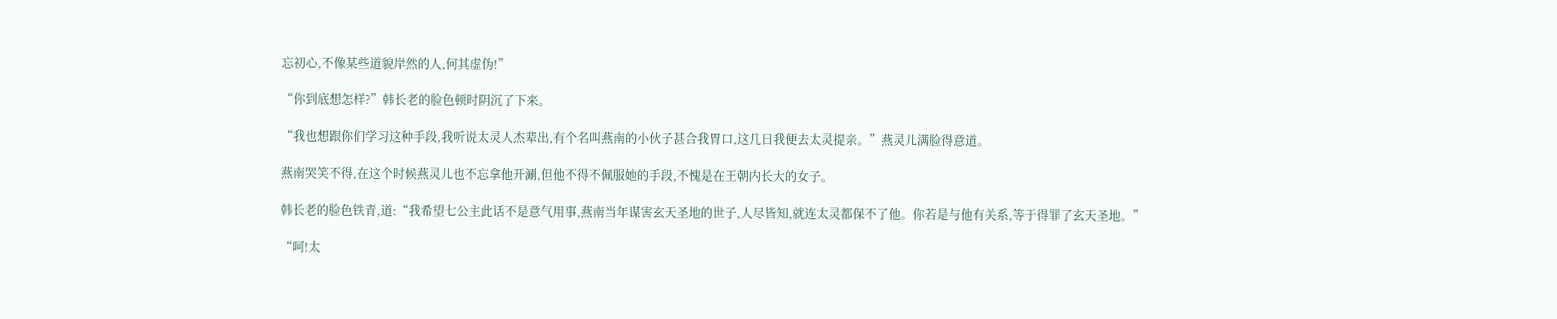忘初心,不像某些道貌岸然的人,何其虚伪!”

“你到底想怎样?”韩长老的脸色顿时阴沉了下来。

“我也想跟你们学习这种手段,我听说太灵人杰辈出,有个名叫燕南的小伙子甚合我胃口,这几日我便去太灵提亲。”燕灵儿满脸得意道。

燕南哭笑不得,在这个时候燕灵儿也不忘拿他开涮,但他不得不佩服她的手段,不愧是在王朝内长大的女子。

韩长老的脸色铁青,道:“我希望七公主此话不是意气用事,燕南当年谋害玄天圣地的世子,人尽皆知,就连太灵都保不了他。你若是与他有关系,等于得罪了玄天圣地。”

“呵!太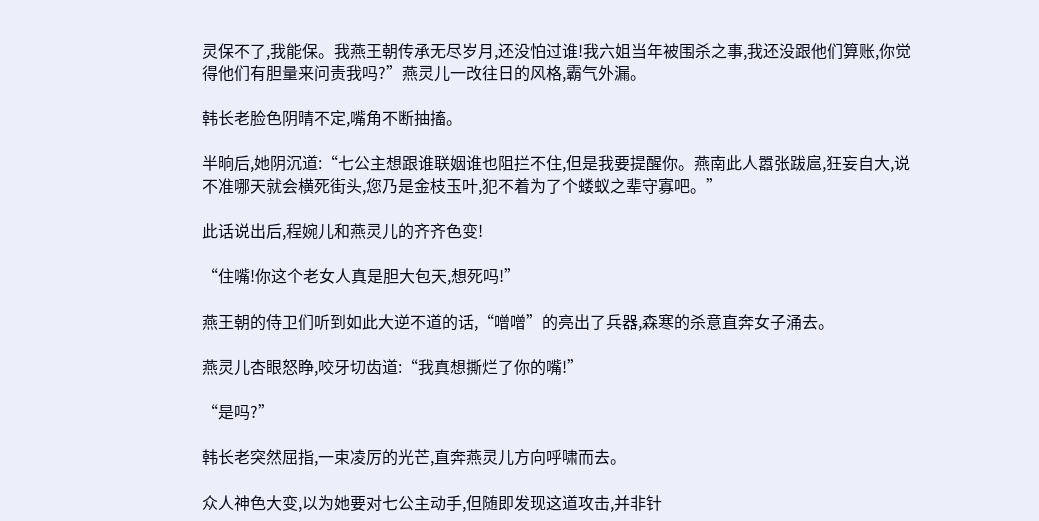灵保不了,我能保。我燕王朝传承无尽岁月,还没怕过谁!我六姐当年被围杀之事,我还没跟他们算账,你觉得他们有胆量来问责我吗?”燕灵儿一改往日的风格,霸气外漏。

韩长老脸色阴晴不定,嘴角不断抽搐。

半晌后,她阴沉道:“七公主想跟谁联姻谁也阻拦不住,但是我要提醒你。燕南此人嚣张跋扈,狂妄自大,说不准哪天就会横死街头,您乃是金枝玉叶,犯不着为了个蝼蚁之辈守寡吧。”

此话说出后,程婉儿和燕灵儿的齐齐色变!

“住嘴!你这个老女人真是胆大包天,想死吗!”

燕王朝的侍卫们听到如此大逆不道的话,“噌噌”的亮出了兵器,森寒的杀意直奔女子涌去。

燕灵儿杏眼怒睁,咬牙切齿道:“我真想撕烂了你的嘴!”

“是吗?”

韩长老突然屈指,一束凌厉的光芒,直奔燕灵儿方向呼啸而去。

众人神色大变,以为她要对七公主动手,但随即发现这道攻击,并非针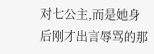对七公主,而是她身后刚才出言辱骂的那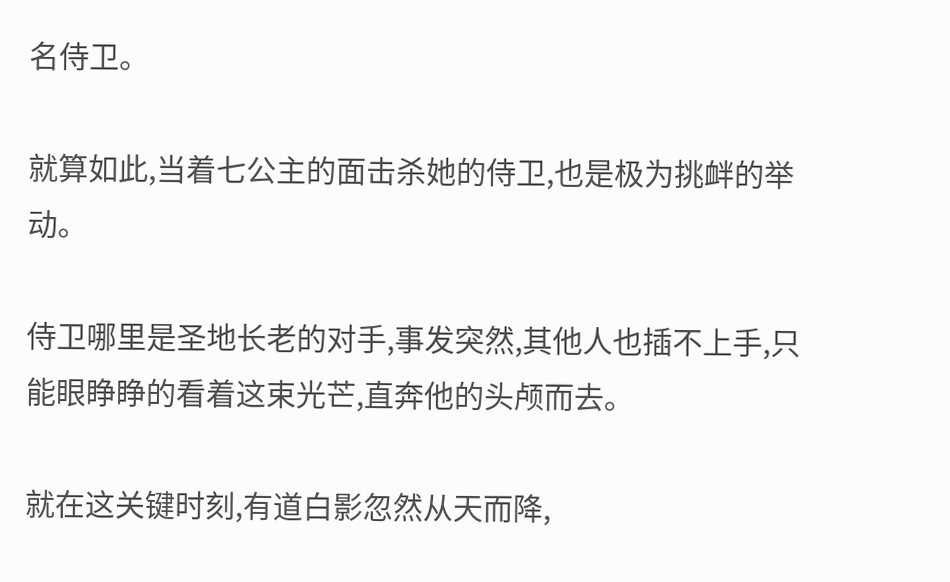名侍卫。

就算如此,当着七公主的面击杀她的侍卫,也是极为挑衅的举动。

侍卫哪里是圣地长老的对手,事发突然,其他人也插不上手,只能眼睁睁的看着这束光芒,直奔他的头颅而去。

就在这关键时刻,有道白影忽然从天而降,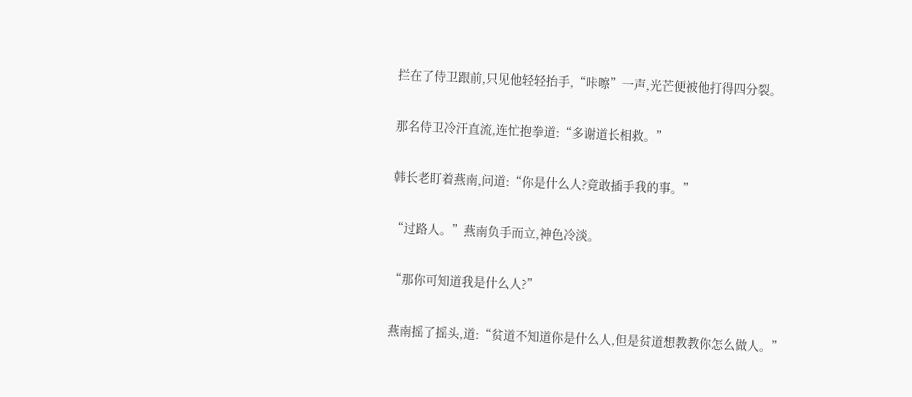拦在了侍卫跟前,只见他轻轻抬手,“咔嚓”一声,光芒便被他打得四分裂。

那名侍卫冷汗直流,连忙抱拳道:“多谢道长相救。”

韩长老盯着燕南,问道:“你是什么人?竟敢插手我的事。”

“过路人。”燕南负手而立,神色冷淡。

“那你可知道我是什么人?”

燕南摇了摇头,道:“贫道不知道你是什么人,但是贫道想教教你怎么做人。”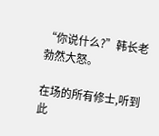“你说什么?”韩长老勃然大怒。

在场的所有修士,听到此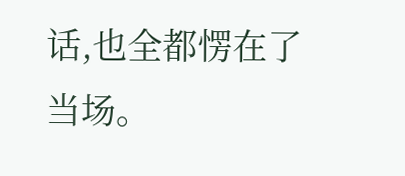话,也全都愣在了当场。